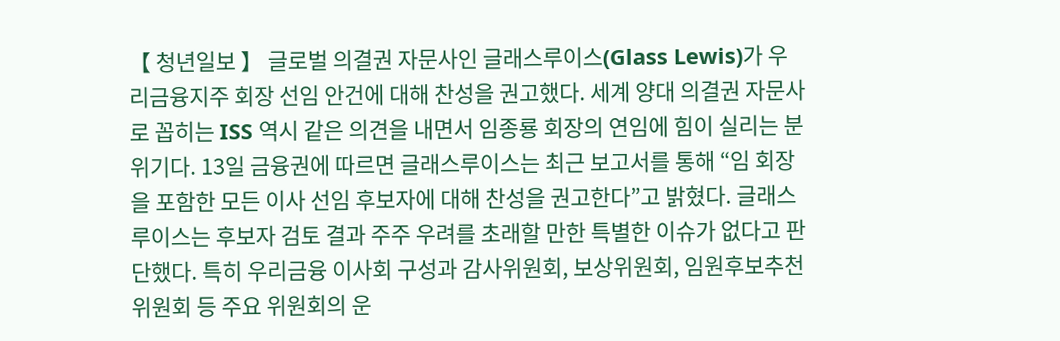【 청년일보 】 글로벌 의결권 자문사인 글래스루이스(Glass Lewis)가 우리금융지주 회장 선임 안건에 대해 찬성을 권고했다. 세계 양대 의결권 자문사로 꼽히는 ISS 역시 같은 의견을 내면서 임종룡 회장의 연임에 힘이 실리는 분위기다. 13일 금융권에 따르면 글래스루이스는 최근 보고서를 통해 “임 회장을 포함한 모든 이사 선임 후보자에 대해 찬성을 권고한다”고 밝혔다. 글래스루이스는 후보자 검토 결과 주주 우려를 초래할 만한 특별한 이슈가 없다고 판단했다. 특히 우리금융 이사회 구성과 감사위원회, 보상위원회, 임원후보추천위원회 등 주요 위원회의 운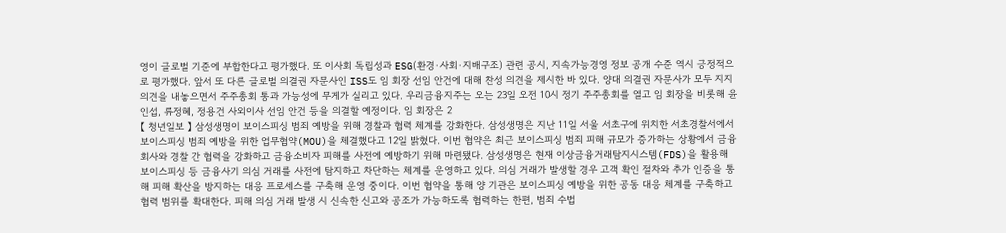영이 글로벌 기준에 부합한다고 평가했다. 또 이사회 독립성과 ESG(환경·사회·지배구조) 관련 공시, 지속가능경영 정보 공개 수준 역시 긍정적으로 평가했다. 앞서 또 다른 글로벌 의결권 자문사인 ISS도 임 회장 선임 안건에 대해 찬성 의견을 제시한 바 있다. 양대 의결권 자문사가 모두 지지 의견을 내놓으면서 주주총회 통과 가능성에 무게가 실리고 있다. 우리금융지주는 오는 23일 오전 10시 정기 주주총회를 열고 임 회장을 비롯해 윤인섭, 류정혜, 정용건 사외이사 선임 안건 등을 의결할 예정이다. 임 회장은 2
【 청년일보 】 삼성생명이 보이스피싱 범죄 예방을 위해 경찰과 협력 체계를 강화한다. 삼성생명은 지난 11일 서울 서초구에 위치한 서초경찰서에서 보이스피싱 범죄 예방을 위한 업무협약(MOU)을 체결했다고 12일 밝혔다. 이번 협약은 최근 보이스피싱 범죄 피해 규모가 증가하는 상황에서 금융회사와 경찰 간 협력을 강화하고 금융소비자 피해를 사전에 예방하기 위해 마련됐다. 삼성생명은 현재 이상금융거래탐지시스템(FDS)을 활용해 보이스피싱 등 금융사기 의심 거래를 사전에 탐지하고 차단하는 체계를 운영하고 있다. 의심 거래가 발생할 경우 고객 확인 절차와 추가 인증을 통해 피해 확산을 방지하는 대응 프로세스를 구축해 운영 중이다. 이번 협약을 통해 양 기관은 보이스피싱 예방을 위한 공동 대응 체계를 구축하고 협력 범위를 확대한다. 피해 의심 거래 발생 시 신속한 신고와 공조가 가능하도록 협력하는 한편, 범죄 수법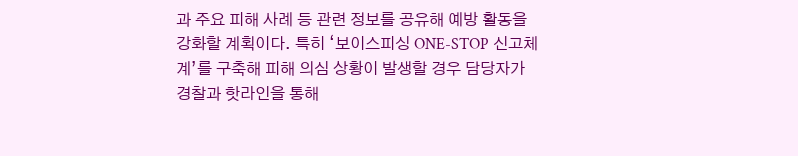과 주요 피해 사례 등 관련 정보를 공유해 예방 활동을 강화할 계획이다. 특히 ‘보이스피싱 ONE-STOP 신고체계’를 구축해 피해 의심 상황이 발생할 경우 담당자가 경찰과 핫라인을 통해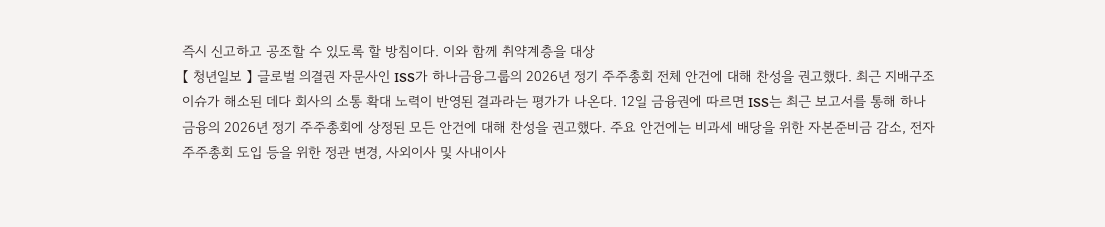즉시 신고하고 공조할 수 있도록 할 방침이다. 이와 함께 취약계층을 대상
【 청년일보 】 글로벌 의결권 자문사인 ISS가 하나금융그룹의 2026년 정기 주주총회 전체 안건에 대해 찬성을 권고했다. 최근 지배구조 이슈가 해소된 데다 회사의 소통 확대 노력이 반영된 결과라는 평가가 나온다. 12일 금융권에 따르면 ISS는 최근 보고서를 통해 하나금융의 2026년 정기 주주총회에 상정된 모든 안건에 대해 찬성을 권고했다. 주요 안건에는 비과세 배당을 위한 자본준비금 감소, 전자주주총회 도입 등을 위한 정관 변경, 사외이사 및 사내이사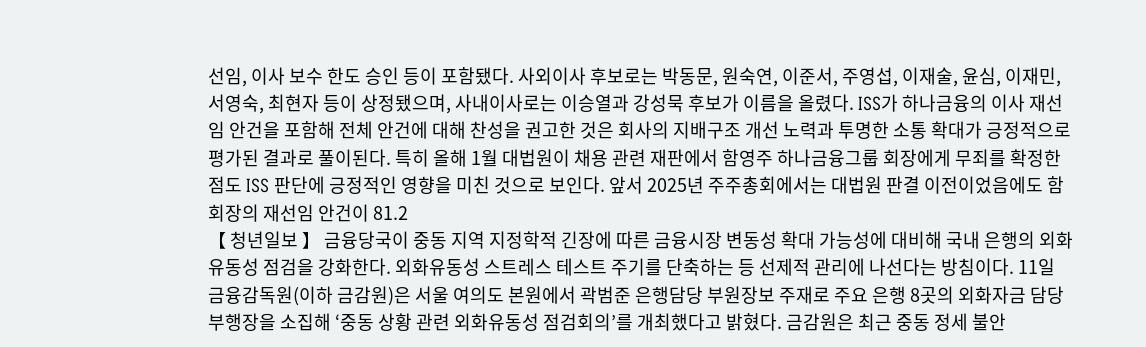선임, 이사 보수 한도 승인 등이 포함됐다. 사외이사 후보로는 박동문, 원숙연, 이준서, 주영섭, 이재술, 윤심, 이재민, 서영숙, 최현자 등이 상정됐으며, 사내이사로는 이승열과 강성묵 후보가 이름을 올렸다. ISS가 하나금융의 이사 재선임 안건을 포함해 전체 안건에 대해 찬성을 권고한 것은 회사의 지배구조 개선 노력과 투명한 소통 확대가 긍정적으로 평가된 결과로 풀이된다. 특히 올해 1월 대법원이 채용 관련 재판에서 함영주 하나금융그룹 회장에게 무죄를 확정한 점도 ISS 판단에 긍정적인 영향을 미친 것으로 보인다. 앞서 2025년 주주총회에서는 대법원 판결 이전이었음에도 함 회장의 재선임 안건이 81.2
【 청년일보 】 금융당국이 중동 지역 지정학적 긴장에 따른 금융시장 변동성 확대 가능성에 대비해 국내 은행의 외화유동성 점검을 강화한다. 외화유동성 스트레스 테스트 주기를 단축하는 등 선제적 관리에 나선다는 방침이다. 11일 금융감독원(이하 금감원)은 서울 여의도 본원에서 곽범준 은행담당 부원장보 주재로 주요 은행 8곳의 외화자금 담당 부행장을 소집해 ‘중동 상황 관련 외화유동성 점검회의’를 개최했다고 밝혔다. 금감원은 최근 중동 정세 불안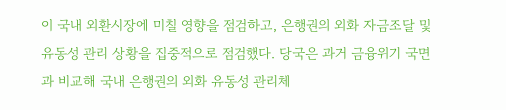이 국내 외환시장에 미칠 영향을 점검하고, 은행권의 외화 자금조달 및 유동성 관리 상황을 집중적으로 점검했다. 당국은 과거 금융위기 국면과 비교해 국내 은행권의 외화 유동성 관리체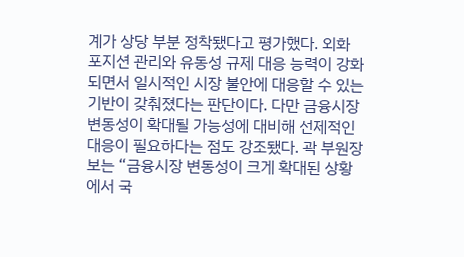계가 상당 부분 정착됐다고 평가했다. 외화 포지션 관리와 유동성 규제 대응 능력이 강화되면서 일시적인 시장 불안에 대응할 수 있는 기반이 갖춰졌다는 판단이다. 다만 금융시장 변동성이 확대될 가능성에 대비해 선제적인 대응이 필요하다는 점도 강조됐다. 곽 부원장보는 “금융시장 변동성이 크게 확대된 상황에서 국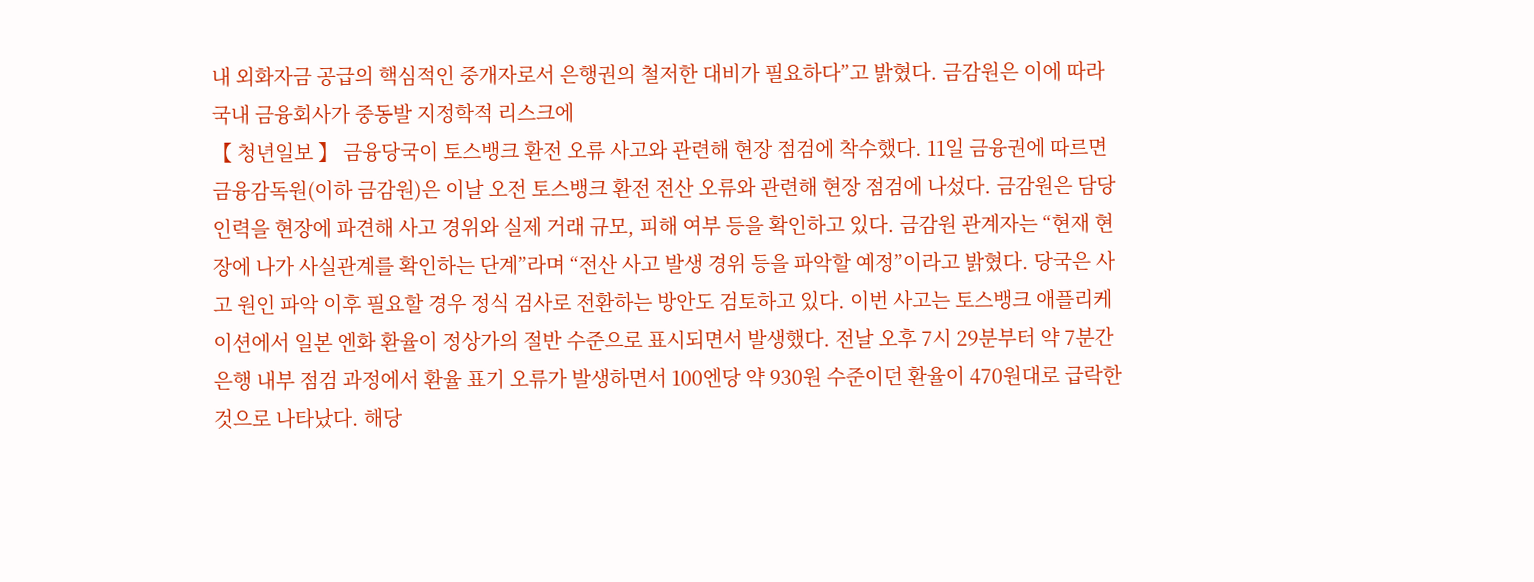내 외화자금 공급의 핵심적인 중개자로서 은행권의 철저한 대비가 필요하다”고 밝혔다. 금감원은 이에 따라 국내 금융회사가 중동발 지정학적 리스크에
【 청년일보 】 금융당국이 토스뱅크 환전 오류 사고와 관련해 현장 점검에 착수했다. 11일 금융권에 따르면 금융감독원(이하 금감원)은 이날 오전 토스뱅크 환전 전산 오류와 관련해 현장 점검에 나섰다. 금감원은 담당 인력을 현장에 파견해 사고 경위와 실제 거래 규모, 피해 여부 등을 확인하고 있다. 금감원 관계자는 “현재 현장에 나가 사실관계를 확인하는 단계”라며 “전산 사고 발생 경위 등을 파악할 예정”이라고 밝혔다. 당국은 사고 원인 파악 이후 필요할 경우 정식 검사로 전환하는 방안도 검토하고 있다. 이번 사고는 토스뱅크 애플리케이션에서 일본 엔화 환율이 정상가의 절반 수준으로 표시되면서 발생했다. 전날 오후 7시 29분부터 약 7분간 은행 내부 점검 과정에서 환율 표기 오류가 발생하면서 100엔당 약 930원 수준이던 환율이 470원대로 급락한 것으로 나타났다. 해당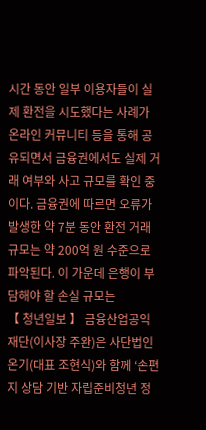시간 동안 일부 이용자들이 실제 환전을 시도했다는 사례가 온라인 커뮤니티 등을 통해 공유되면서 금융권에서도 실제 거래 여부와 사고 규모를 확인 중이다. 금융권에 따르면 오류가 발생한 약 7분 동안 환전 거래 규모는 약 200억 원 수준으로 파악된다. 이 가운데 은행이 부담해야 할 손실 규모는
【 청년일보 】 금융산업공익재단(이사장 주완)은 사단법인 온기(대표 조현식)와 함께 ‘손편지 상담 기반 자립준비청년 정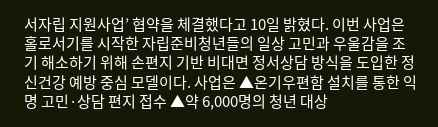서자립 지원사업’ 협약을 체결했다고 10일 밝혔다. 이번 사업은 홀로서기를 시작한 자립준비청년들의 일상 고민과 우울감을 조기 해소하기 위해 손편지 기반 비대면 정서상담 방식을 도입한 정신건강 예방 중심 모델이다. 사업은 ▲온기우편함 설치를 통한 익명 고민·상담 편지 접수 ▲약 6,000명의 청년 대상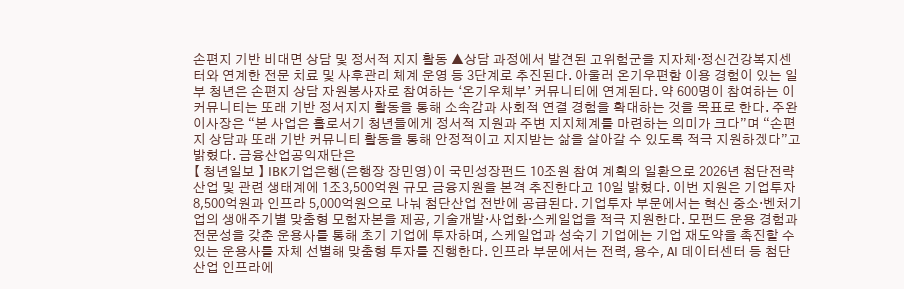손편지 기반 비대면 상담 및 정서적 지지 활동 ▲상담 과정에서 발견된 고위험군을 지자체·정신건강복지센터와 연계한 전문 치료 및 사후관리 체계 운영 등 3단계로 추진된다. 아울러 온기우편함 이용 경험이 있는 일부 청년은 손편지 상담 자원봉사자로 참여하는 ‘온기우체부’ 커뮤니티에 연계된다. 약 600명이 참여하는 이 커뮤니티는 또래 기반 정서지지 활동을 통해 소속감과 사회적 연결 경험을 확대하는 것을 목표로 한다. 주완 이사장은 “본 사업은 홀로서기 청년들에게 정서적 지원과 주변 지지체계를 마련하는 의미가 크다”며 “손편지 상담과 또래 기반 커뮤니티 활동을 통해 안정적이고 지지받는 삶을 살아갈 수 있도록 적극 지원하겠다”고 밝혔다. 금융산업공익재단은
【 청년일보 】 IBK기업은행(은행장 장민영)이 국민성장펀드 10조원 참여 계획의 일환으로 2026년 첨단전략산업 및 관련 생태계에 1조3,500억원 규모 금융지원을 본격 추진한다고 10일 밝혔다. 이번 지원은 기업투자 8,500억원과 인프라 5,000억원으로 나눠 첨단산업 전반에 공급된다. 기업투자 부문에서는 혁신 중소·벤처기업의 생애주기별 맞춤형 모험자본을 제공, 기술개발·사업화·스케일업을 적극 지원한다. 모펀드 운용 경험과 전문성을 갖춘 운용사를 통해 초기 기업에 투자하며, 스케일업과 성숙기 기업에는 기업 재도약을 촉진할 수 있는 운용사를 자체 선별해 맞춤형 투자를 진행한다. 인프라 부문에서는 전력, 용수, AI 데이터센터 등 첨단산업 인프라에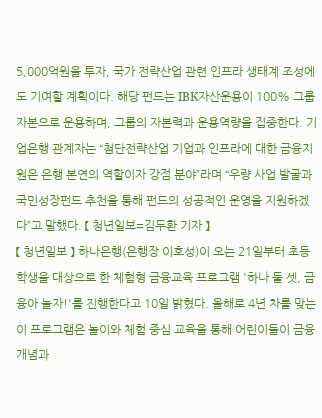5,000억원을 투자, 국가 전략산업 관련 인프라 생태계 조성에도 기여할 계획이다. 해당 펀드는 IBK자산운용이 100% 그룹 자본으로 운용하며, 그룹의 자본력과 운용역량을 집중한다. 기업은행 관계자는 “첨단전략산업 기업과 인프라에 대한 금융지원은 은행 본연의 역할이자 강점 분야”라며 “우량 사업 발굴과 국민성장펀드 추천을 통해 펀드의 성공적인 운영을 지원하겠다”고 말했다. 【 청년일보=김두환 기자 】
【 청년일보 】 하나은행(은행장 이호성)이 오는 21일부터 초등학생을 대상으로 한 체험형 금융교육 프로그램 '하나 둘 셋, 금융아 놀자!'를 진행한다고 10일 밝혔다. 올해로 4년 차를 맞는 이 프로그램은 놀이와 체험 중심 교육을 통해 어린이들이 금융 개념과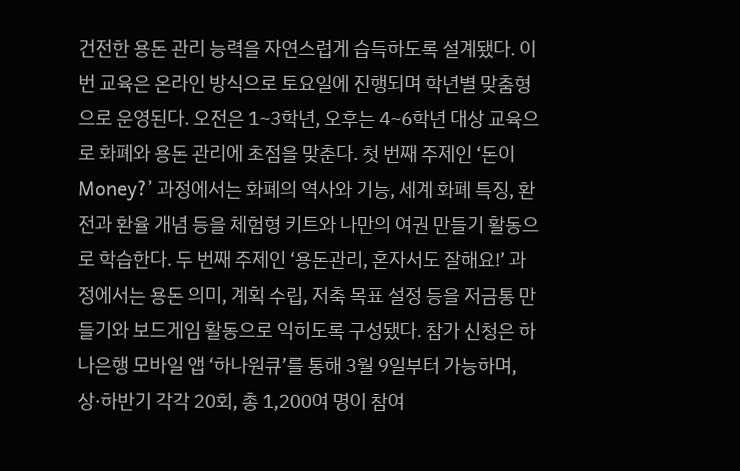건전한 용돈 관리 능력을 자연스럽게 습득하도록 설계됐다. 이번 교육은 온라인 방식으로 토요일에 진행되며 학년별 맞춤형으로 운영된다. 오전은 1~3학년, 오후는 4~6학년 대상 교육으로 화폐와 용돈 관리에 초점을 맞춘다. 첫 번째 주제인 ‘돈이 Money?’ 과정에서는 화폐의 역사와 기능, 세계 화폐 특징, 환전과 환율 개념 등을 체험형 키트와 나만의 여권 만들기 활동으로 학습한다. 두 번째 주제인 ‘용돈관리, 혼자서도 잘해요!’ 과정에서는 용돈 의미, 계획 수립, 저축 목표 설정 등을 저금통 만들기와 보드게임 활동으로 익히도록 구성됐다. 참가 신청은 하나은행 모바일 앱 ‘하나원큐’를 통해 3월 9일부터 가능하며, 상·하반기 각각 20회, 총 1,200여 명이 참여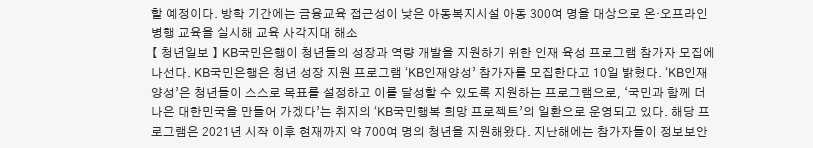할 예정이다. 방학 기간에는 금융교육 접근성이 낮은 아동복지시설 아동 300여 명을 대상으로 온·오프라인 병행 교육을 실시해 교육 사각지대 해소
【 청년일보 】 KB국민은행이 청년들의 성장과 역량 개발을 지원하기 위한 인재 육성 프로그램 참가자 모집에 나선다. KB국민은행은 청년 성장 지원 프로그램 ‘KB인재양성’ 참가자를 모집한다고 10일 밝혔다. ‘KB인재양성’은 청년들이 스스로 목표를 설정하고 이를 달성할 수 있도록 지원하는 프로그램으로, ‘국민과 함께 더 나은 대한민국을 만들어 가겠다’는 취지의 ‘KB국민행복 희망 프로젝트’의 일환으로 운영되고 있다. 해당 프로그램은 2021년 시작 이후 현재까지 약 700여 명의 청년을 지원해왔다. 지난해에는 참가자들이 정보보안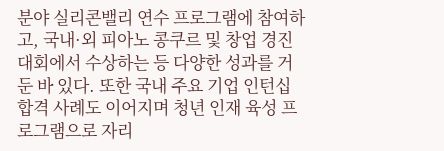분야 실리콘밸리 연수 프로그램에 참여하고, 국내·외 피아노 콩쿠르 및 창업 경진대회에서 수상하는 등 다양한 성과를 거둔 바 있다. 또한 국내 주요 기업 인턴십 합격 사례도 이어지며 청년 인재 육성 프로그램으로 자리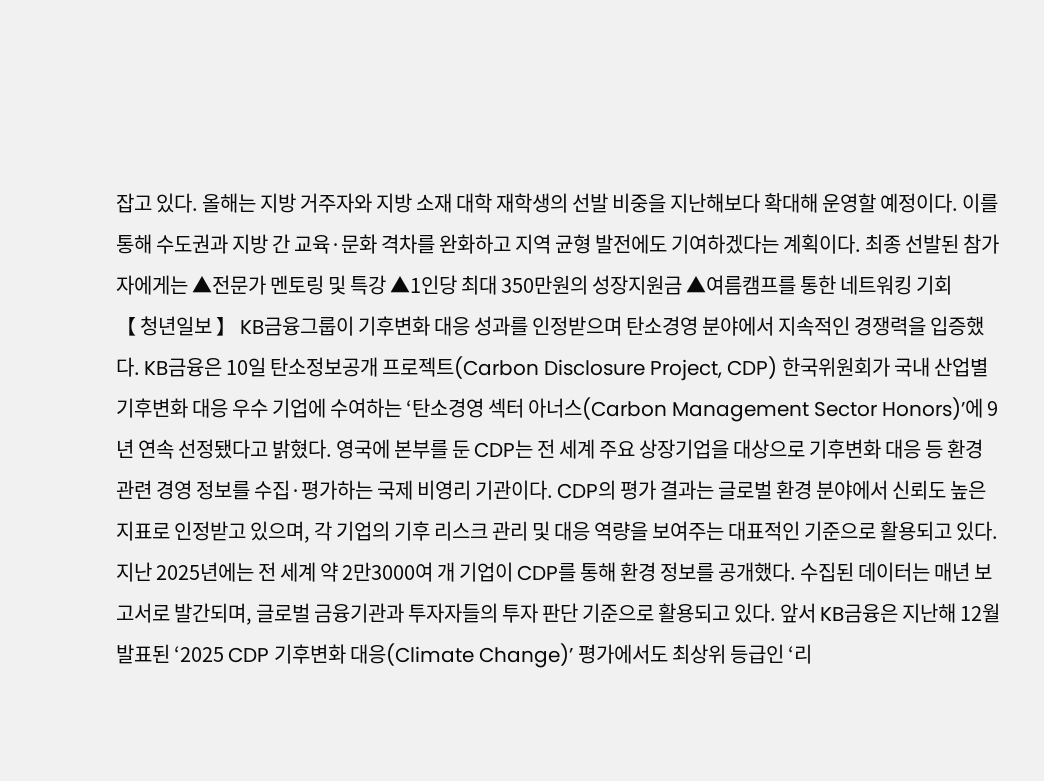잡고 있다. 올해는 지방 거주자와 지방 소재 대학 재학생의 선발 비중을 지난해보다 확대해 운영할 예정이다. 이를 통해 수도권과 지방 간 교육·문화 격차를 완화하고 지역 균형 발전에도 기여하겠다는 계획이다. 최종 선발된 참가자에게는 ▲전문가 멘토링 및 특강 ▲1인당 최대 350만원의 성장지원금 ▲여름캠프를 통한 네트워킹 기회
【 청년일보 】 KB금융그룹이 기후변화 대응 성과를 인정받으며 탄소경영 분야에서 지속적인 경쟁력을 입증했다. KB금융은 10일 탄소정보공개 프로젝트(Carbon Disclosure Project, CDP) 한국위원회가 국내 산업별 기후변화 대응 우수 기업에 수여하는 ‘탄소경영 섹터 아너스(Carbon Management Sector Honors)’에 9년 연속 선정됐다고 밝혔다. 영국에 본부를 둔 CDP는 전 세계 주요 상장기업을 대상으로 기후변화 대응 등 환경 관련 경영 정보를 수집·평가하는 국제 비영리 기관이다. CDP의 평가 결과는 글로벌 환경 분야에서 신뢰도 높은 지표로 인정받고 있으며, 각 기업의 기후 리스크 관리 및 대응 역량을 보여주는 대표적인 기준으로 활용되고 있다. 지난 2025년에는 전 세계 약 2만3000여 개 기업이 CDP를 통해 환경 정보를 공개했다. 수집된 데이터는 매년 보고서로 발간되며, 글로벌 금융기관과 투자자들의 투자 판단 기준으로 활용되고 있다. 앞서 KB금융은 지난해 12월 발표된 ‘2025 CDP 기후변화 대응(Climate Change)’ 평가에서도 최상위 등급인 ‘리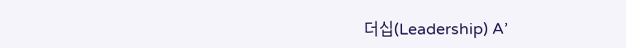더십(Leadership) A’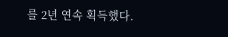를 2년 연속 획득했다.